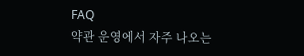FAQ
약관 운영에서 자주 나오는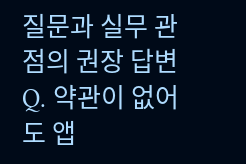질문과 실무 관점의 권장 답변
Q. 약관이 없어도 앱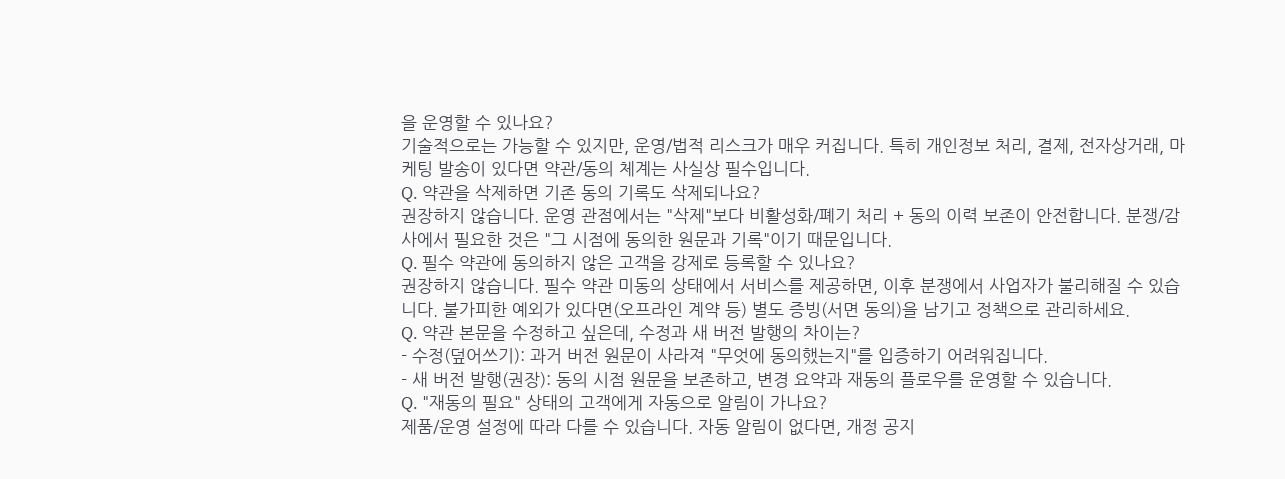을 운영할 수 있나요?
기술적으로는 가능할 수 있지만, 운영/법적 리스크가 매우 커집니다. 특히 개인정보 처리, 결제, 전자상거래, 마케팅 발송이 있다면 약관/동의 체계는 사실상 필수입니다.
Q. 약관을 삭제하면 기존 동의 기록도 삭제되나요?
권장하지 않습니다. 운영 관점에서는 "삭제"보다 비활성화/폐기 처리 + 동의 이력 보존이 안전합니다. 분쟁/감사에서 필요한 것은 "그 시점에 동의한 원문과 기록"이기 때문입니다.
Q. 필수 약관에 동의하지 않은 고객을 강제로 등록할 수 있나요?
권장하지 않습니다. 필수 약관 미동의 상태에서 서비스를 제공하면, 이후 분쟁에서 사업자가 불리해질 수 있습니다. 불가피한 예외가 있다면(오프라인 계약 등) 별도 증빙(서면 동의)을 남기고 정책으로 관리하세요.
Q. 약관 본문을 수정하고 싶은데, 수정과 새 버전 발행의 차이는?
- 수정(덮어쓰기): 과거 버전 원문이 사라져 "무엇에 동의했는지"를 입증하기 어려워집니다.
- 새 버전 발행(권장): 동의 시점 원문을 보존하고, 변경 요약과 재동의 플로우를 운영할 수 있습니다.
Q. "재동의 필요" 상태의 고객에게 자동으로 알림이 가나요?
제품/운영 설정에 따라 다를 수 있습니다. 자동 알림이 없다면, 개정 공지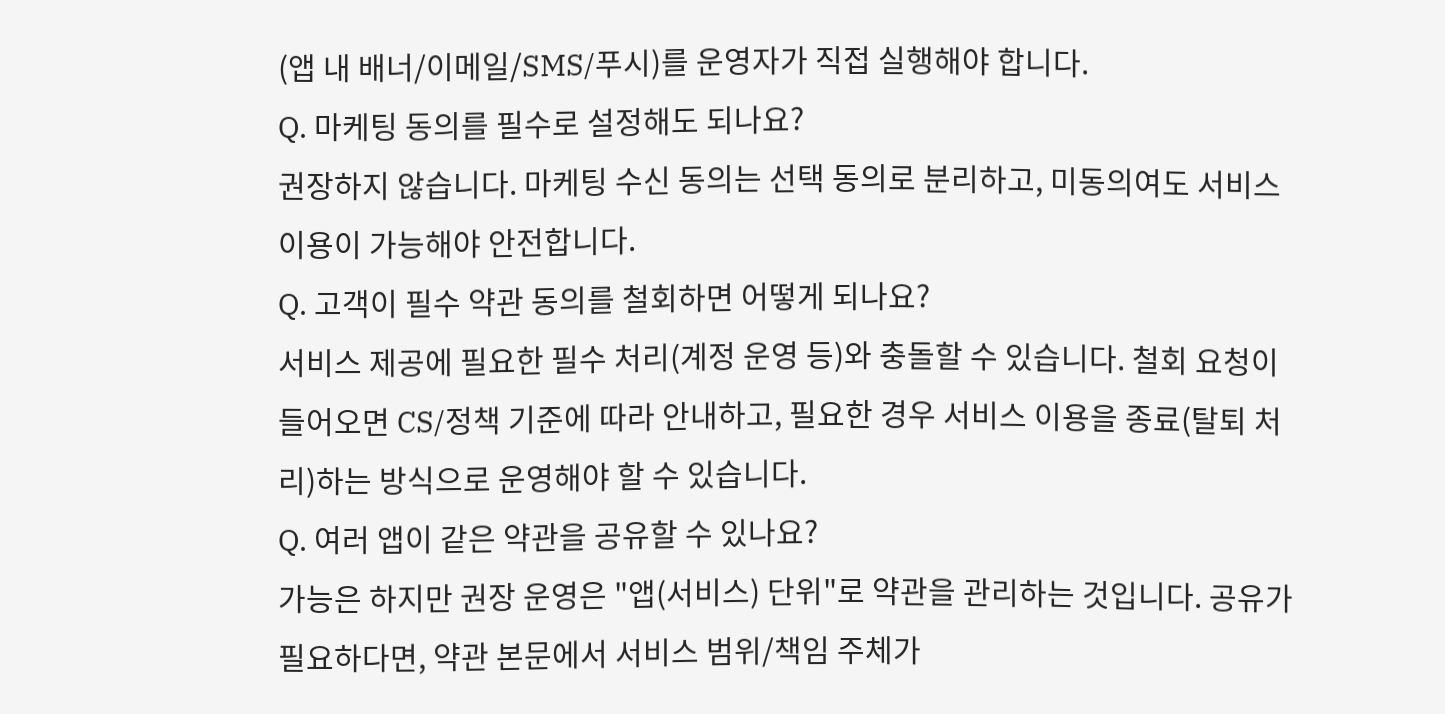(앱 내 배너/이메일/SMS/푸시)를 운영자가 직접 실행해야 합니다.
Q. 마케팅 동의를 필수로 설정해도 되나요?
권장하지 않습니다. 마케팅 수신 동의는 선택 동의로 분리하고, 미동의여도 서비스 이용이 가능해야 안전합니다.
Q. 고객이 필수 약관 동의를 철회하면 어떻게 되나요?
서비스 제공에 필요한 필수 처리(계정 운영 등)와 충돌할 수 있습니다. 철회 요청이 들어오면 CS/정책 기준에 따라 안내하고, 필요한 경우 서비스 이용을 종료(탈퇴 처리)하는 방식으로 운영해야 할 수 있습니다.
Q. 여러 앱이 같은 약관을 공유할 수 있나요?
가능은 하지만 권장 운영은 "앱(서비스) 단위"로 약관을 관리하는 것입니다. 공유가 필요하다면, 약관 본문에서 서비스 범위/책임 주체가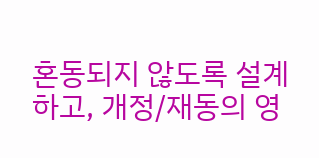혼동되지 않도록 설계하고, 개정/재동의 영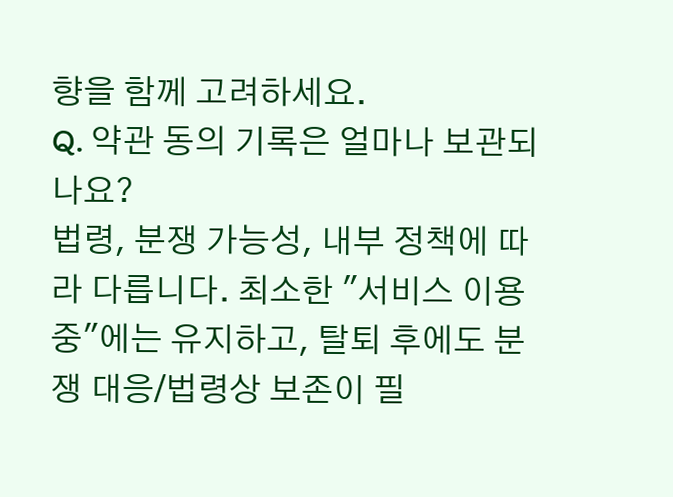향을 함께 고려하세요.
Q. 약관 동의 기록은 얼마나 보관되나요?
법령, 분쟁 가능성, 내부 정책에 따라 다릅니다. 최소한 "서비스 이용 중"에는 유지하고, 탈퇴 후에도 분쟁 대응/법령상 보존이 필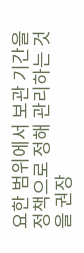요한 범위에서 보관 기간을 정책으로 정해 관리하는 것을 권장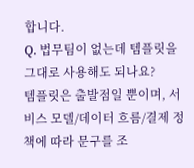합니다.
Q. 법무팀이 없는데 템플릿을 그대로 사용해도 되나요?
템플릿은 출발점일 뿐이며, 서비스 모델/데이터 흐름/결제 정책에 따라 문구를 조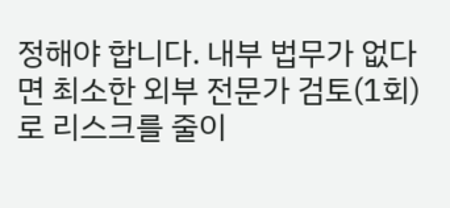정해야 합니다. 내부 법무가 없다면 최소한 외부 전문가 검토(1회)로 리스크를 줄이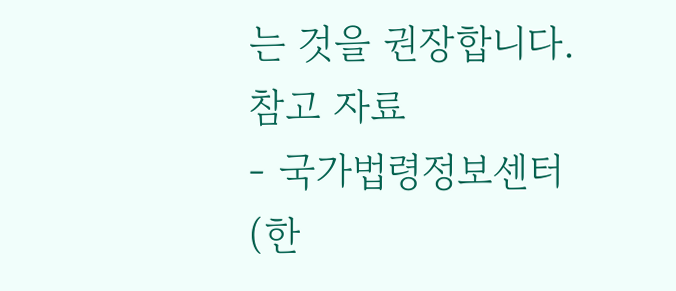는 것을 권장합니다.
참고 자료
- 국가법령정보센터 (한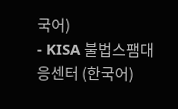국어)
- KISA 불법스팸대응센터 (한국어)